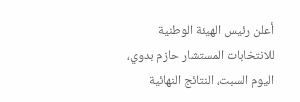أعلن رئيس الهيئة الوطنية للانتخابات المستشار حازم بدوي، اليوم السبت، النتائج النهائية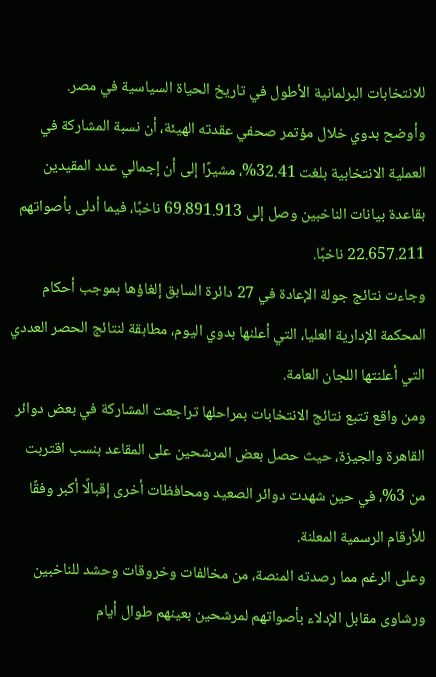للانتخابات البرلمانية الأطول في تاريخ الحياة السياسية في مصر.
وأوضح بدوي خلال مؤتمر صحفي عقدته الهيئة، أن نسبة المشاركة في العملية الانتخابية بلغت 32.41%، مشيرًا إلى أن إجمالي عدد المقيدين بقاعدة بيانات الناخبين وصل إلى 69.891.913 ناخبًا، فيما أدلى بأصواتهم 22.657.211 ناخبًا.
وجاءت نتائج جولة الإعادة في 27 دائرة السابق إلغاؤها بموجب أحكام المحكمة الإدارية العليا، التي أعلنها بدوي اليوم، مطابقة لنتائج الحصر العددي التي أعلنتها اللجان العامة.
ومن واقع تتبع نتائج الانتخابات بمراحلها تراجعت المشاركة في بعض دوائر القاهرة والجيزة، حيث حصل بعض المرشحين على المقاعد بنسب اقتربت من 3%، في حين شهدت دوائر الصعيد ومحافظات أخرى إقبالًا أكبر وفقًا للأرقام الرسمية المعلنة.
وعلى الرغم مما رصدته المنصة، من مخالفات وخروقات وحشد للناخبين ورشاوى مقابل الإدلاء بأصواتهم لمرشحين بعينهم طوال أيام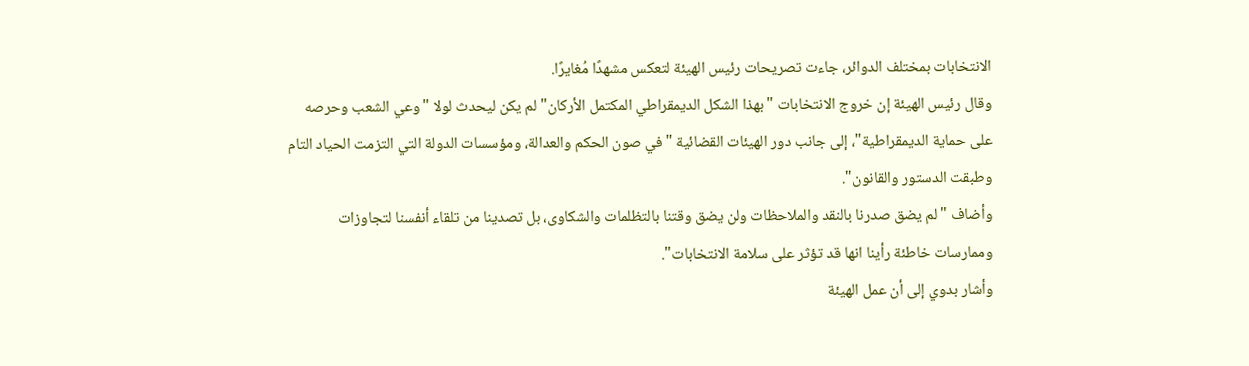الانتخابات بمختلف الدوائر، جاءت تصريحات رئيس الهيئة لتعكس مشهدًا مُغايرًا.
وقال رئيس الهيئة إن خروج الانتخابات "بهذا الشكل الديمقراطي المكتمل الأركان" لم يكن ليحدث لولا "وعي الشعب وحرصه على حماية الديمقراطية"، إلى جانب دور الهيئات القضائية "في صون الحكم والعدالة، ومؤسسات الدولة التي التزمت الحياد التام وطبقت الدستور والقانون".
وأضاف "لم يضق صدرنا بالنقد والملاحظات ولن يضق وقتنا بالتظلمات والشكاوى، بل تصدينا من تلقاء أنفسنا لتجاوزات وممارسات خاطئة رأينا انها قد تؤثر على سلامة الانتخابات".
وأشار بدوي إلى أن عمل الهيئة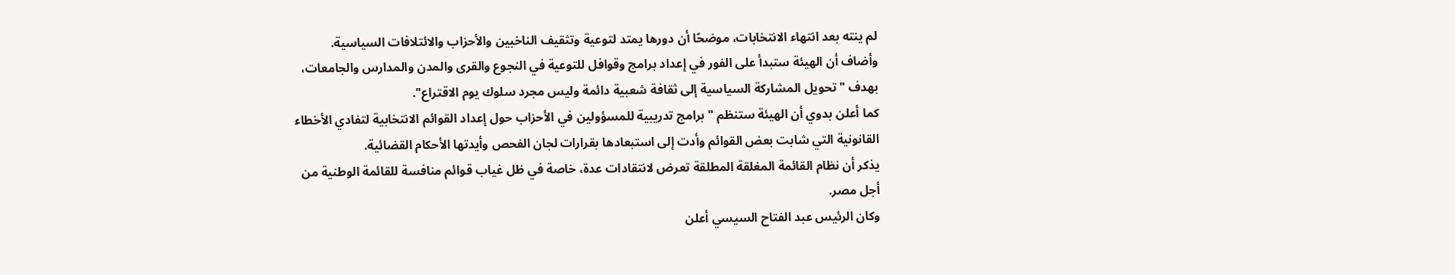لم ينته بعد انتهاء الانتخابات، موضحًا أن دورها يمتد لتوعية وتثقيف الناخبين والأحزاب والائتلافات السياسية. وأضاف أن الهيئة ستبدأ على الفور في إعداد برامج وقوافل للتوعية في النجوع والقرى والمدن والمدارس والجامعات، بهدف "تحويل المشاركة السياسية إلى ثقافة شعبية دائمة وليس مجرد سلوك يوم الاقتراع".
كما أعلن بدوي أن الهيئة ستنظم "برامج تدريبية للمسؤولين في الأحزاب حول إعداد القوائم الانتخابية لتفادي الأخطاء القانونية التي شابت بعض القوائم وأدت إلى استبعادها بقرارات لجان الفحص وأيدتها الأحكام القضائية.
يذكر أن نظام القائمة المغلقة المطلقة تعرض لانتقادات عدة، خاصة في ظل غياب قوائم منافسة للقائمة الوطنية من أجل مصر.
وكان الرئيس عبد الفتاح السيسي أعلن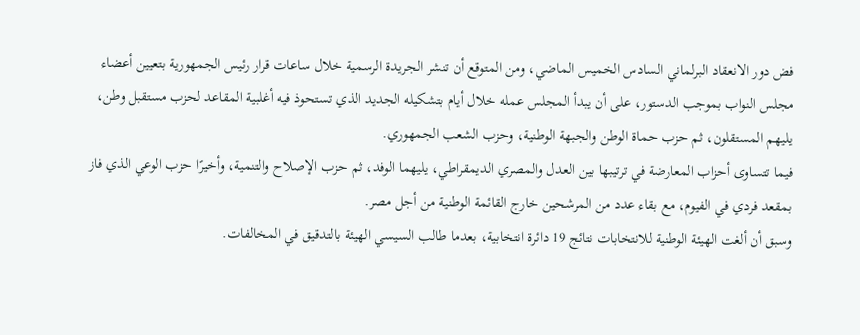فض دور الانعقاد البرلماني السادس الخميس الماضي، ومن المتوقع أن تنشر الجريدة الرسمية خلال ساعات قرار رئيس الجمهورية بتعيين أعضاء مجلس النواب بموجب الدستور، على أن يبدأ المجلس عمله خلال أيام بتشكيله الجديد الذي تستحوذ فيه أغلبية المقاعد لحزب مستقبل وطن، يليهم المستقلون، ثم حزب حماة الوطن والجبهة الوطنية، وحزب الشعب الجمهوري.
فيما تتساوى أحزاب المعارضة في ترتيبها بين العدل والمصري الديمقراطي، يليهما الوفد، ثم حزب الإصلاح والتنمية، وأخيرًا حزب الوعي الذي فاز بمقعد فردي في الفيوم، مع بقاء عدد من المرشحين خارج القائمة الوطنية من أجل مصر.
وسبق أن ألغت الهيئة الوطنية للانتخابات نتائج 19 دائرة انتخابية، بعدما طالب السيسي الهيئة بالتدقيق في المخالفات.